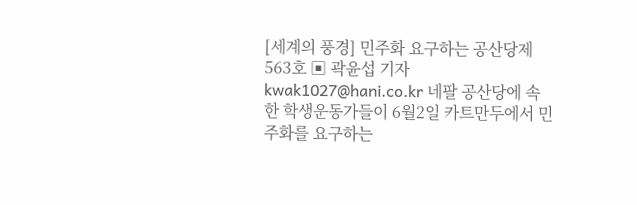[세계의 풍경] 민주화 요구하는 공산당제563호 ▣ 곽윤섭 기자 kwak1027@hani.co.kr 네팔 공산당에 속한 학생운동가들이 6월2일 카트만두에서 민주화를 요구하는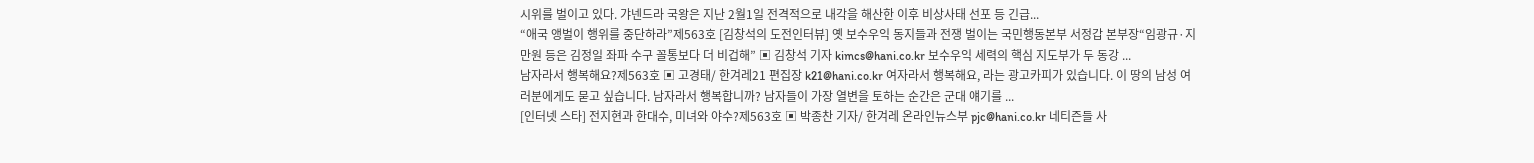시위를 벌이고 있다. 갸넨드라 국왕은 지난 2월1일 전격적으로 내각을 해산한 이후 비상사태 선포 등 긴급...
“애국 앵벌이 행위를 중단하라”제563호 [김창석의 도전인터뷰] 옛 보수우익 동지들과 전쟁 벌이는 국민행동본부 서정갑 본부장“임광규·지만원 등은 김정일 좌파 수구 꼴통보다 더 비겁해” ▣ 김창석 기자 kimcs@hani.co.kr 보수우익 세력의 핵심 지도부가 두 동강 ...
남자라서 행복해요?제563호 ▣ 고경태/ 한겨레21 편집장 k21@hani.co.kr 여자라서 행복해요, 라는 광고카피가 있습니다. 이 땅의 남성 여러분에게도 묻고 싶습니다. 남자라서 행복합니까? 남자들이 가장 열변을 토하는 순간은 군대 얘기를 ...
[인터넷 스타] 전지현과 한대수, 미녀와 야수?제563호 ▣ 박종찬 기자/ 한겨레 온라인뉴스부 pjc@hani.co.kr 네티즌들 사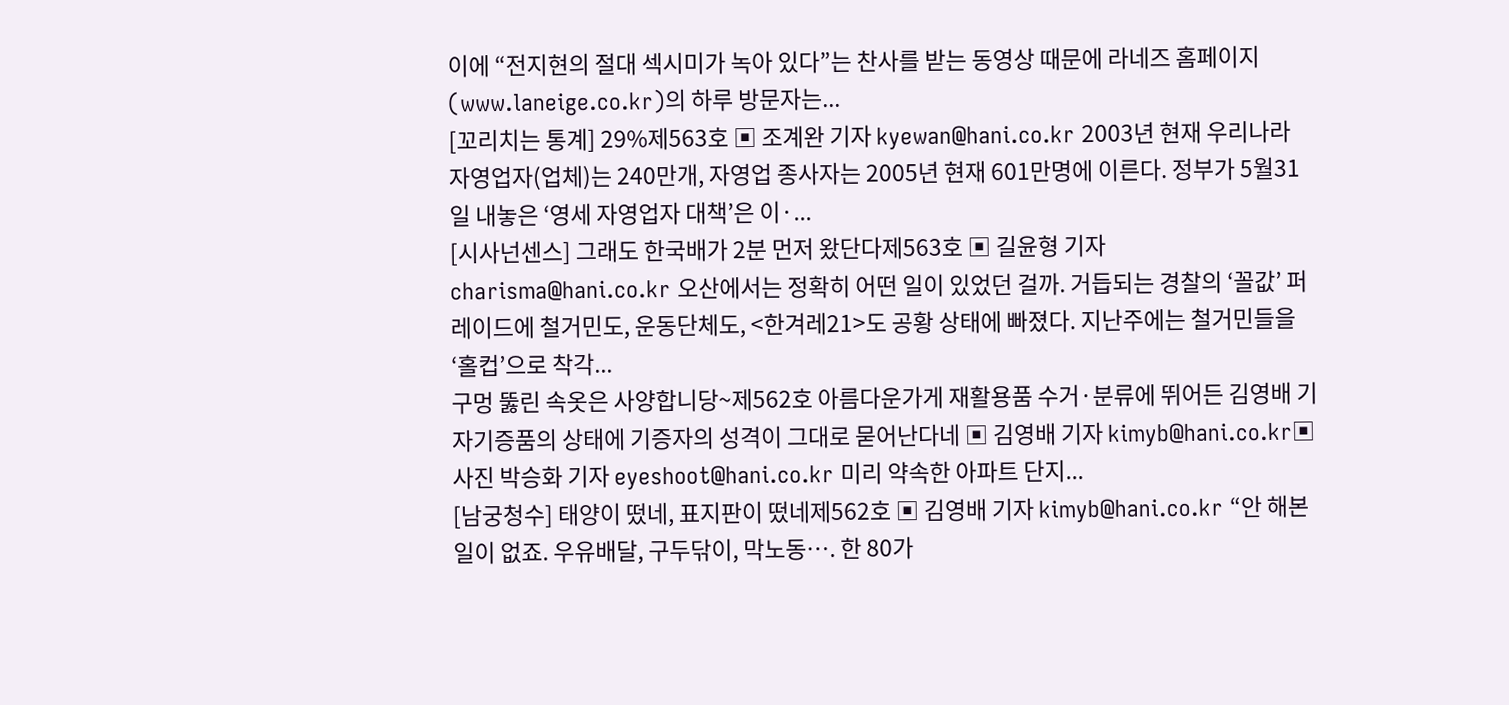이에 “전지현의 절대 섹시미가 녹아 있다”는 찬사를 받는 동영상 때문에 라네즈 홈페이지(www.laneige.co.kr)의 하루 방문자는...
[꼬리치는 통계] 29%제563호 ▣ 조계완 기자 kyewan@hani.co.kr 2003년 현재 우리나라 자영업자(업체)는 240만개, 자영업 종사자는 2005년 현재 601만명에 이른다. 정부가 5월31일 내놓은 ‘영세 자영업자 대책’은 이·...
[시사넌센스] 그래도 한국배가 2분 먼저 왔단다제563호 ▣ 길윤형 기자 charisma@hani.co.kr 오산에서는 정확히 어떤 일이 있었던 걸까. 거듭되는 경찰의 ‘꼴값’ 퍼레이드에 철거민도, 운동단체도, <한겨레21>도 공황 상태에 빠졌다. 지난주에는 철거민들을 ‘홀컵’으로 착각...
구멍 뚫린 속옷은 사양합니당~제562호 아름다운가게 재활용품 수거·분류에 뛰어든 김영배 기자기증품의 상태에 기증자의 성격이 그대로 묻어난다네 ▣ 김영배 기자 kimyb@hani.co.kr▣ 사진 박승화 기자 eyeshoot@hani.co.kr 미리 약속한 아파트 단지...
[남궁청수] 태양이 떴네, 표지판이 떴네제562호 ▣ 김영배 기자 kimyb@hani.co.kr “안 해본 일이 없죠. 우유배달, 구두닦이, 막노동…. 한 80가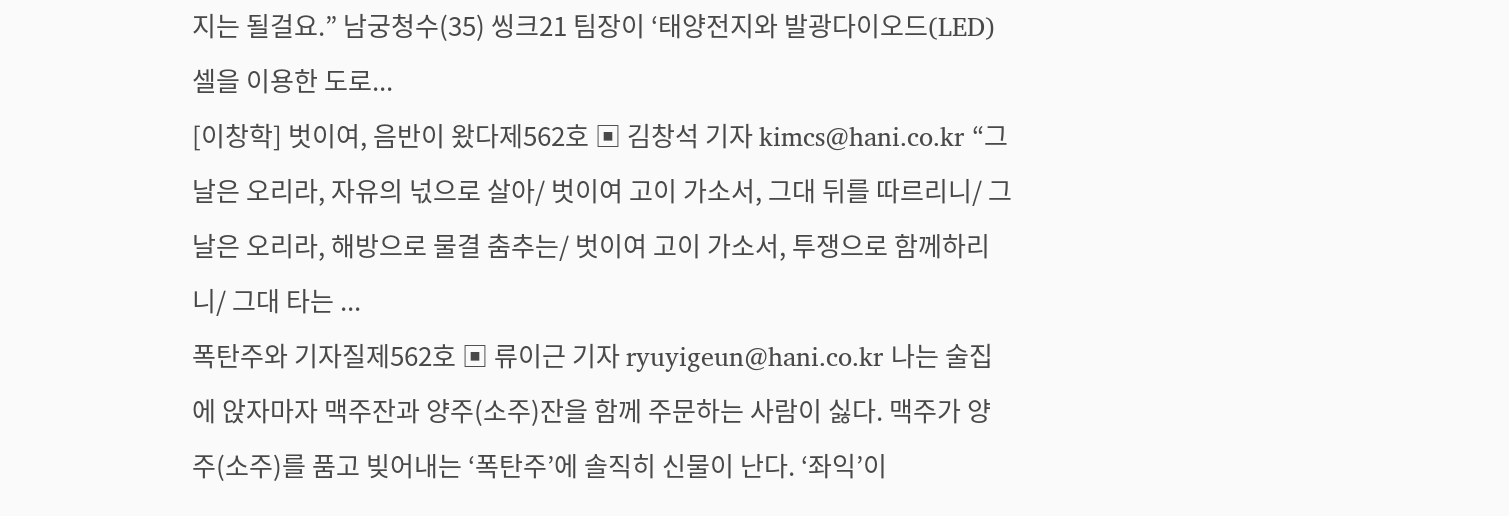지는 될걸요.” 남궁청수(35) 씽크21 팀장이 ‘태양전지와 발광다이오드(LED) 셀을 이용한 도로...
[이창학] 벗이여, 음반이 왔다제562호 ▣ 김창석 기자 kimcs@hani.co.kr “그날은 오리라, 자유의 넋으로 살아/ 벗이여 고이 가소서, 그대 뒤를 따르리니/ 그날은 오리라, 해방으로 물결 춤추는/ 벗이여 고이 가소서, 투쟁으로 함께하리니/ 그대 타는 ...
폭탄주와 기자질제562호 ▣ 류이근 기자 ryuyigeun@hani.co.kr 나는 술집에 앉자마자 맥주잔과 양주(소주)잔을 함께 주문하는 사람이 싫다. 맥주가 양주(소주)를 품고 빚어내는 ‘폭탄주’에 솔직히 신물이 난다. ‘좌익’이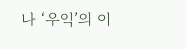나 ‘우익’의 이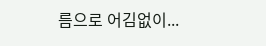름으로 어김없이...